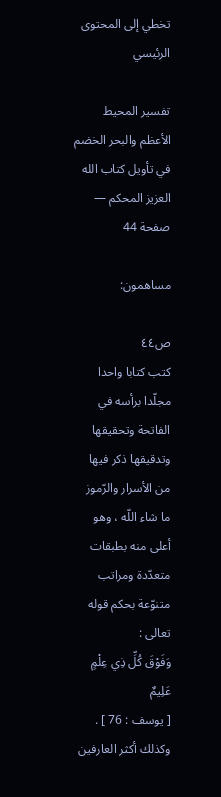تخطي إلى المحتوى الرئيسي

تفسير المحيط الأعظم والبحر الخضم في تأويل كتاب الله العزيز المحكم — صفحة 44

مساهمون:

ص٤٤
كتب كتابا واحدا مجلّدا برأسه في الفاتحة وتحقيقها وتدقيقها ذكر فيها من الأسرار والرّموز ما شاء اللّه ، وهو أعلى منه بطبقات متعدّدة ومراتب متنوّعة بحكم قوله تعالى :
وَفَوْقَ كُلِّ ذِي عِلْمٍ عَلِيمٌ
[ يوسف : 76 ] . وكذلك أكثر العارفين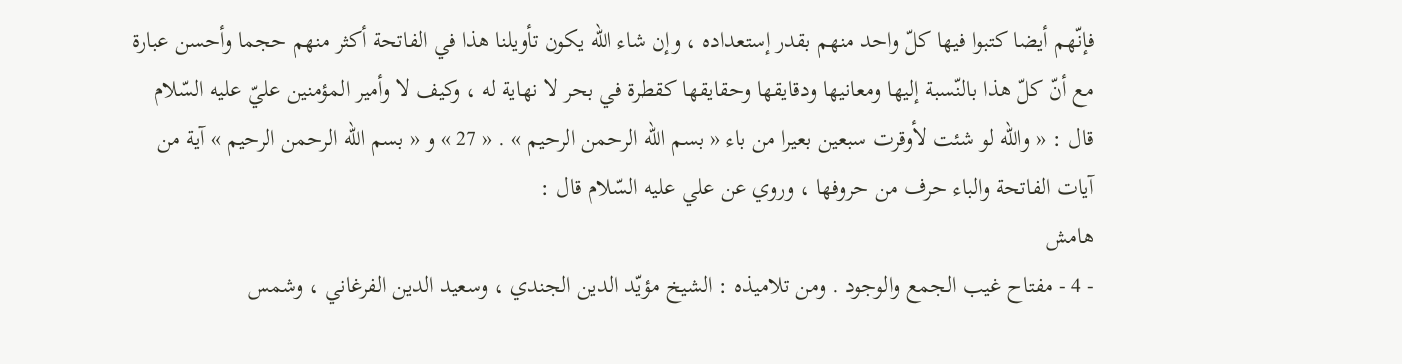فإنّهم أيضا كتبوا فيها كلّ واحد منهم بقدر إستعداده ، وإن شاء اللّه يكون تأويلنا هذا في الفاتحة أكثر منهم حجما وأحسن عبارة مع أنّ كلّ هذا بالنّسبة إليها ومعانيها ودقايقها وحقايقها كقطرة في بحر لا نهاية له ، وكيف لا وأمير المؤمنين عليّ عليه السّلام قال : « واللّه لو شئت لأوقرت سبعين بعيرا من باء « بسم اللّه الرحمن الرحيم » . « 27 » و « بسم اللّه الرحمن الرحيم » آية من آيات الفاتحة والباء حرف من حروفها ، وروي عن علي عليه السّلام قال :
هامش
- 4 - مفتاح غيب الجمع والوجود . ومن تلاميذه : الشيخ مؤيّد الدين الجندي ، وسعيد الدين الفرغاني ، وشمس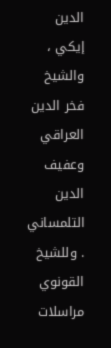الدين إيكي ، والشيخ فخر الدين العراقي وعفيف الدين التلمساني . وللشيخ القونوي مراسلات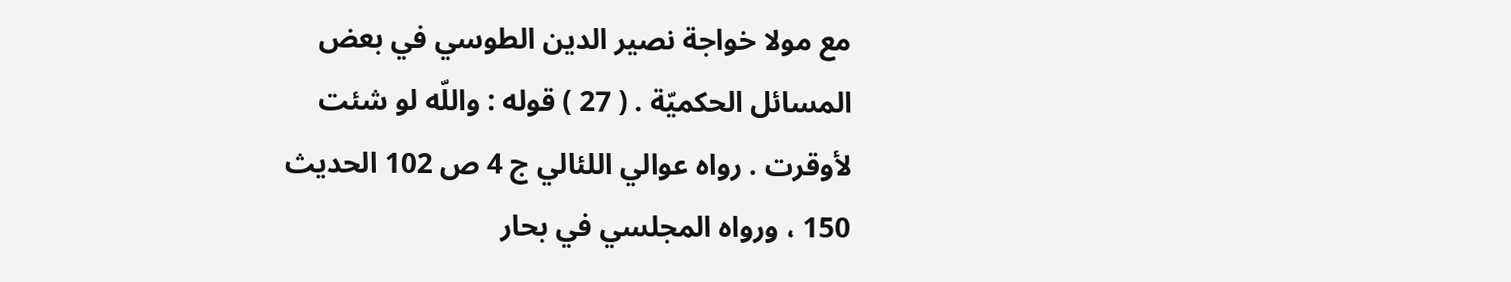مع مولا خواجة نصير الدين الطوسي في بعض المسائل الحكميّة . ( 27 ) قوله : واللّه لو شئت لأوقرت . رواه عوالي اللئالي ج 4 ص 102 الحديث 150 ، ورواه المجلسي في بحار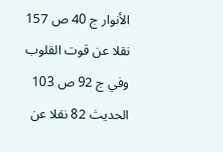الأنوار ج 40 ص 157 نقلا عن قوت القلوب وفي ج 92 ص 103 الحديث 82 نقلا عن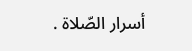أسرار الصّلاة .